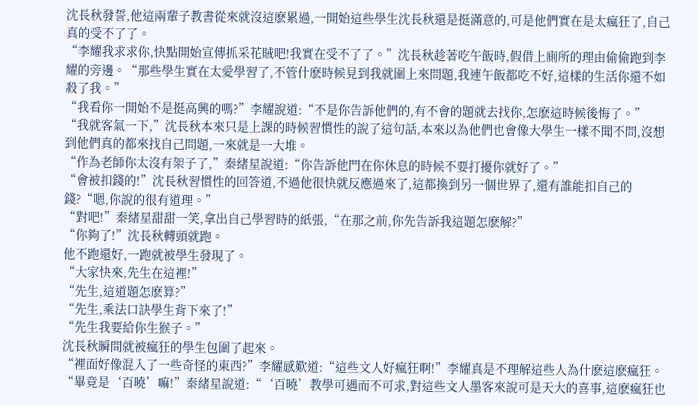沈長秋發誓,他這兩輩子教書從來就沒這麽累過,一開始這些學生沈長秋還是挺滿意的,可是他們實在是太瘋狂了,自己真的受不了了。
“李耀我求求你,快點開始宣傳抓采花賊吧!我實在受不了了。”沈長秋趁著吃午飯時,假借上廁所的理由偷偷跑到李耀的旁邊。“那些學生實在太愛學習了,不管什麽時候見到我就圍上來問題,我連午飯都吃不好,這樣的生活你還不如殺了我。”
“我看你一開始不是挺高興的嗎?”李耀說道:“不是你告訴他們的,有不會的題就去找你,怎麽這時候後悔了。”
“我就客氣一下,”沈長秋本來只是上課的時候習慣性的說了這句話,本來以為他們也會像大學生一樣不聞不問,沒想到他們真的都來找自己問題,一來就是一大堆。
“作為老師你太沒有架子了,”秦緒星說道:“你告訴他門在你休息的時候不要打擾你就好了。”
“會被扣錢的!”沈長秋習慣性的回答道,不過他很快就反應過來了,這都換到另一個世界了,還有誰能扣自己的錢?“嗯,你說的很有道理。”
“對吧!”秦緒星甜甜一笑,拿出自己學習時的紙張,“在那之前,你先告訴我這題怎麽解?”
“你夠了!”沈長秋轉頭就跑。
他不跑還好,一跑就被學生發現了。
“大家快來,先生在這裡!”
“先生,這道題怎麽算?”
“先生,乘法口訣學生背下來了!”
“先生我要給你生猴子。”
沈長秋瞬間就被瘋狂的學生包圍了起來。
“裡面好像混入了一些奇怪的東西?”李耀感歎道:“這些文人好瘋狂啊!”李耀真是不理解這些人為什麽這麽瘋狂。
“畢竟是‘百曉’嘛!”秦緒星說道:“‘百曉’教學可遇而不可求,對這些文人墨客來說可是天大的喜事,這麽瘋狂也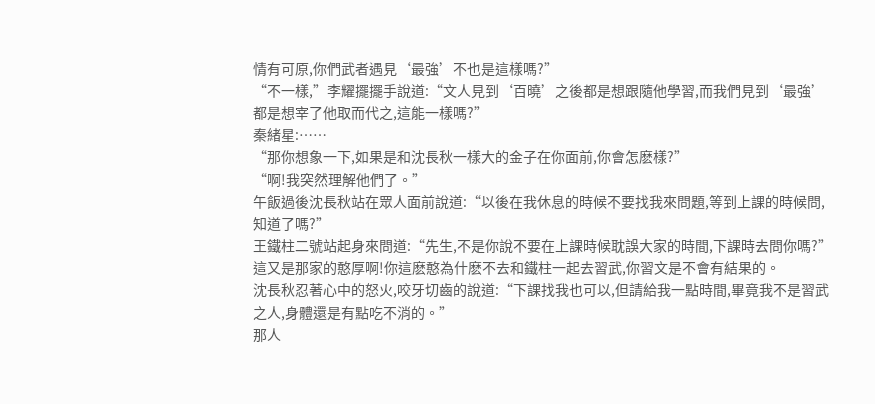情有可原,你們武者遇見‘最強’不也是這樣嗎?”
“不一樣,”李耀擺擺手說道:“文人見到‘百曉’之後都是想跟隨他學習,而我們見到‘最強’都是想宰了他取而代之,這能一樣嗎?”
秦緒星:……
“那你想象一下,如果是和沈長秋一樣大的金子在你面前,你會怎麽樣?”
“啊!我突然理解他們了。”
午飯過後沈長秋站在眾人面前說道:“以後在我休息的時候不要找我來問題,等到上課的時候問,知道了嗎?”
王鐵柱二號站起身來問道:“先生,不是你說不要在上課時候耽誤大家的時間,下課時去問你嗎?”
這又是那家的憨厚啊!你這麽憨為什麽不去和鐵柱一起去習武,你習文是不會有結果的。
沈長秋忍著心中的怒火,咬牙切齒的說道:“下課找我也可以,但請給我一點時間,畢竟我不是習武之人,身體還是有點吃不消的。”
那人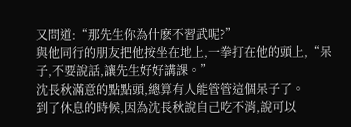又問道:“那先生你為什麽不習武呢?”
與他同行的朋友把他按坐在地上,一拳打在他的頭上,“呆子,不要說話,讓先生好好講課。”
沈長秋滿意的點點頭,總算有人能管管這個呆子了。
到了休息的時候,因為沈長秋說自己吃不消,說可以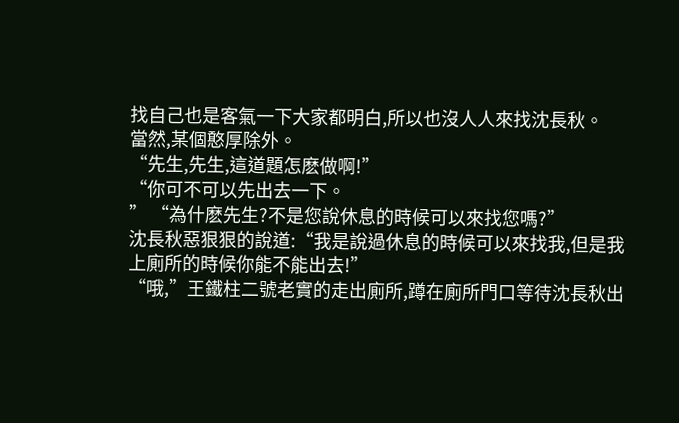找自己也是客氣一下大家都明白,所以也沒人人來找沈長秋。
當然,某個憨厚除外。
“先生,先生,這道題怎麽做啊!”
“你可不可以先出去一下。
” “為什麽先生?不是您說休息的時候可以來找您嗎?”
沈長秋惡狠狠的說道:“我是說過休息的時候可以來找我,但是我上廁所的時候你能不能出去!”
“哦,”王鐵柱二號老實的走出廁所,蹲在廁所門口等待沈長秋出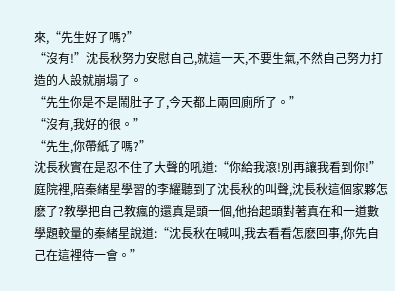來,“先生好了嗎?”
“沒有!”沈長秋努力安慰自己,就這一天,不要生氣,不然自己努力打造的人設就崩塌了。
“先生你是不是鬧肚子了,今天都上兩回廁所了。”
“沒有,我好的很。”
“先生,你帶紙了嗎?”
沈長秋實在是忍不住了大聲的吼道:“你給我滾!別再讓我看到你!”
庭院裡,陪秦緒星學習的李耀聽到了沈長秋的叫聲,沈長秋這個家夥怎麽了?教學把自己教瘋的還真是頭一個,他抬起頭對著真在和一道數學題較量的秦緒星說道:“沈長秋在喊叫,我去看看怎麽回事,你先自己在這裡待一會。”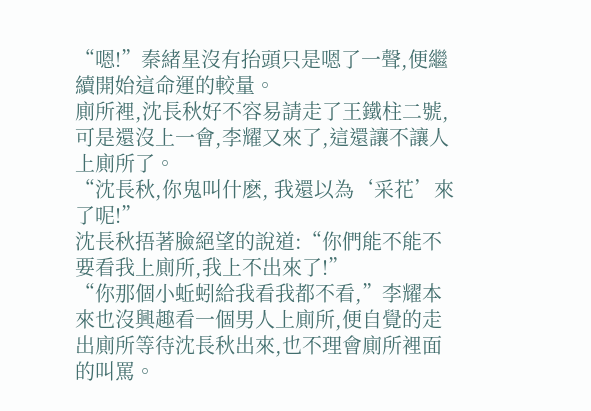“嗯!”秦緒星沒有抬頭只是嗯了一聲,便繼續開始這命運的較量。
廁所裡,沈長秋好不容易請走了王鐵柱二號,可是還沒上一會,李耀又來了,這還讓不讓人上廁所了。
“沈長秋,你鬼叫什麽, 我還以為‘采花’來了呢!”
沈長秋捂著臉絕望的說道:“你們能不能不要看我上廁所,我上不出來了!”
“你那個小蚯蚓給我看我都不看,”李耀本來也沒興趣看一個男人上廁所,便自覺的走出廁所等待沈長秋出來,也不理會廁所裡面的叫罵。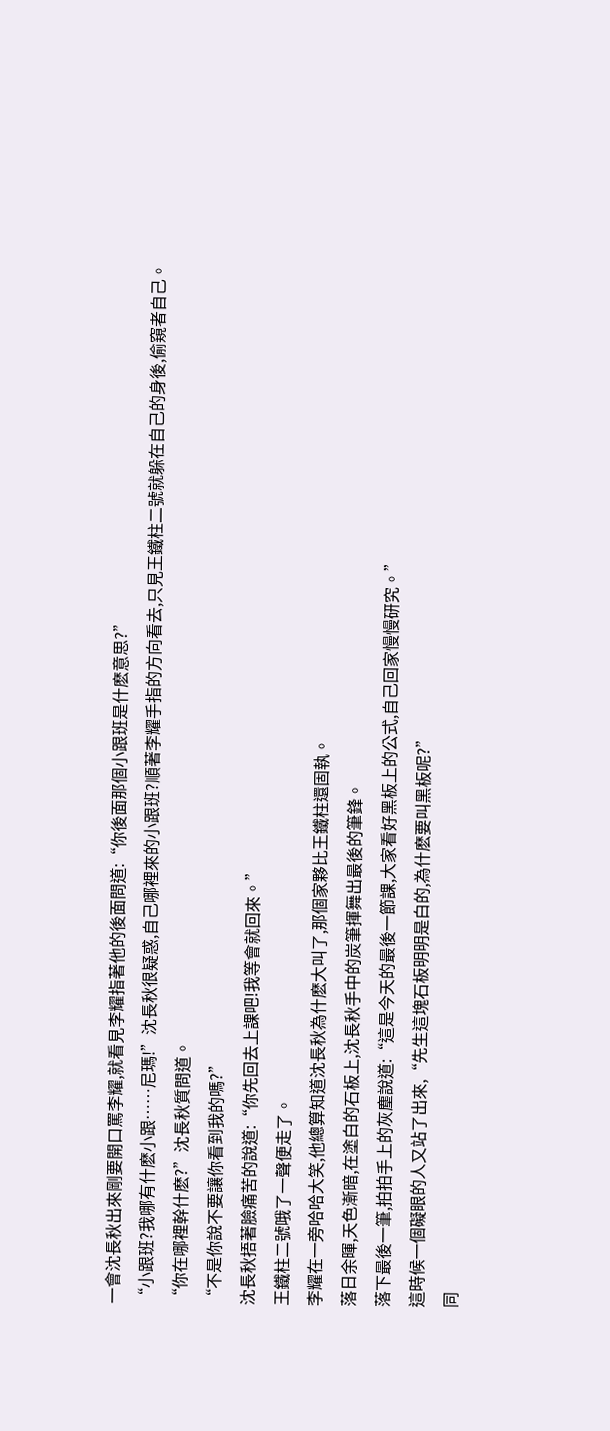一會沈長秋出來剛要開口罵李耀,就看見李耀指著他的後面問道:“你後面那個小跟班是什麽意思?”
“小跟班?我哪有什麽小跟……尼瑪!”沈長秋很疑惑,自己哪裡來的小跟班?順著李耀手指的方向看去,只見王鐵柱二號就躲在自己的身後,偷窺者自己。
“你在哪裡幹什麽?”沈長秋質問道。
“不是你說不要讓你看到我的嗎?”
沈長秋捂著臉痛苦的說道:“你先回去上課吧!我等會就回來。”
王鐵柱二號哦了一聲便走了。
李耀在一旁哈哈大笑,他總算知道沈長秋為什麽大叫了,那個家夥比王鐵柱還固執。
落日余暉,天色漸暗,在塗白的石板上,沈長秋手中的炭筆揮舞出最後的筆鋒。
落下最後一筆,拍拍手上的灰塵說道:“這是今天的最後一節課,大家看好黑板上的公式,自己回家慢慢研究。”
這時候一個礙眼的人又站了出來,“先生這塊石板明明是白的,為什麽要叫黑板呢?”
同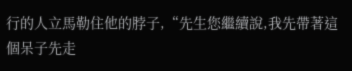行的人立馬勒住他的脖子,“先生您繼續說,我先帶著這個呆子先走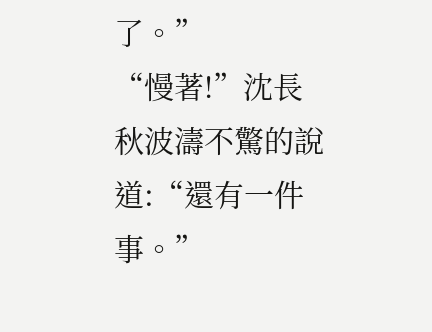了。”
“慢著!”沈長秋波濤不驚的說道:“還有一件事。”